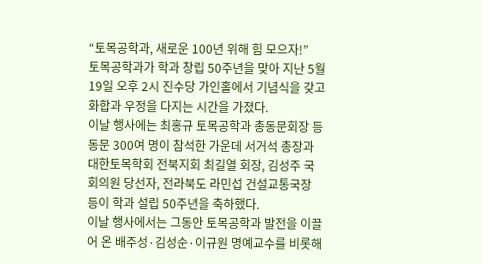“토목공학과, 새로운 100년 위해 힘 모으자!”
토목공학과가 학과 창립 50주년을 맞아 지난 5월 19일 오후 2시 진수당 가인홀에서 기념식을 갖고 화합과 우정을 다지는 시간을 가졌다.
이날 행사에는 최홍규 토목공학과 총동문회장 등 동문 300여 명이 참석한 가운데 서거석 총장과 대한토목학회 전북지회 최길열 회장, 김성주 국회의원 당선자, 전라북도 라민섭 건설교통국장 등이 학과 설립 50주년을 축하했다.
이날 행사에서는 그동안 토목공학과 발전을 이끌어 온 배주성·김성순·이규원 명예교수를 비롯해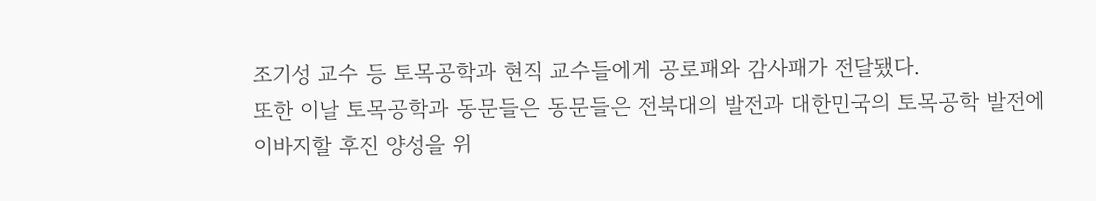조기성 교수 등 토목공학과 현직 교수들에게 공로패와 감사패가 전달됐다.
또한 이날 토목공학과 동문들은 동문들은 전북대의 발전과 대한민국의 토목공학 발전에 이바지할 후진 양성을 위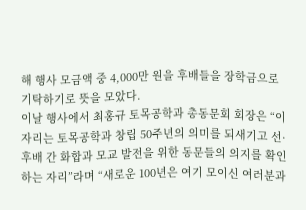해 행사 모금액 중 4,000만 원을 후배들을 장학금으로 기탁하기로 뜻을 모았다.
이날 행사에서 최홍규 토목공학과 총동문회 회장은 “이 자리는 토목공학과 창립 50주년의 의미를 되새기고 선·후배 간 화합과 모교 발전을 위한 동문들의 의지를 확인하는 자리”라며 “새로운 100년은 여기 모이신 여러분과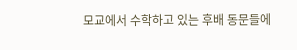모교에서 수학하고 있는 후배 동문들에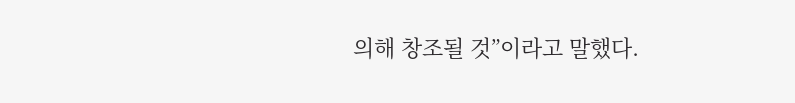의해 창조될 것”이라고 말했다.